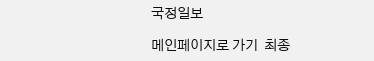국정일보

메인페이지로 가기  최종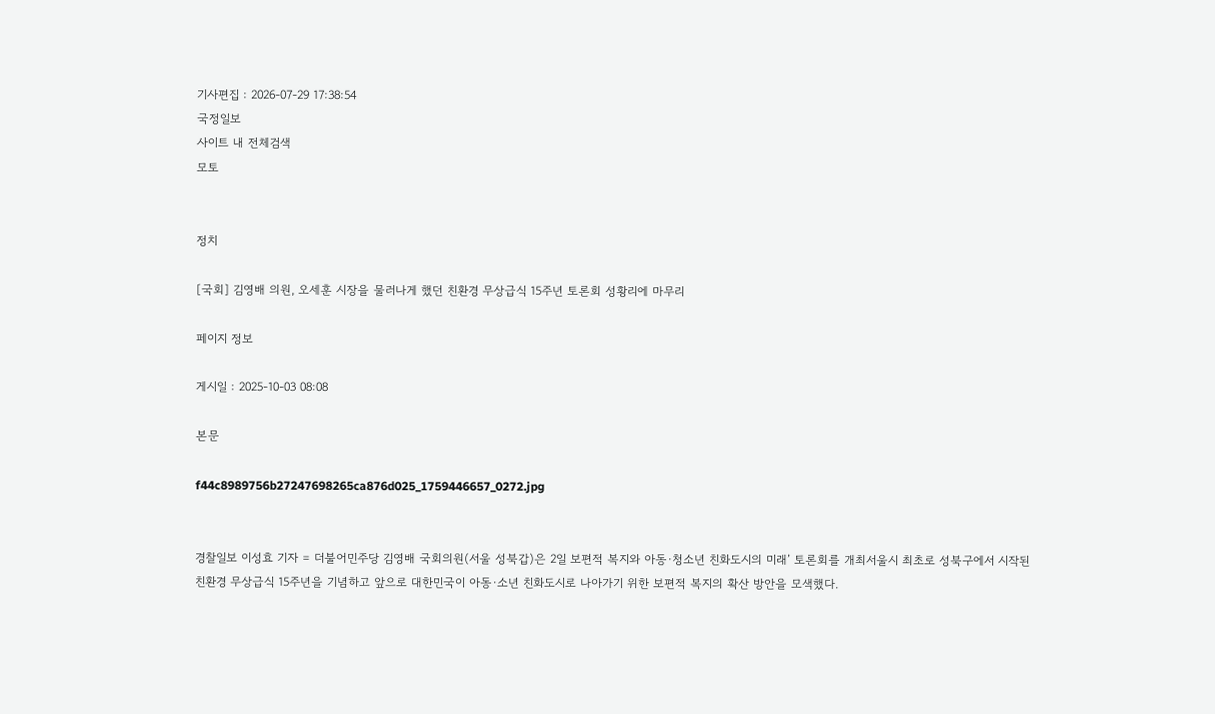기사편집 : 2026-07-29 17:38:54
국정일보
사이트 내 전체검색
모토


정치

[국회] 김영배 의원, 오세훈 시장을 물러나게 했던 친환경 무상급식 15주년 토론회 성황리에 마무리

페이지 정보

게시일 : 2025-10-03 08:08

본문

f44c8989756b27247698265ca876d025_1759446657_0272.jpg


경찰일보 이성효 기자 = 더불어민주당 김영배 국회의원(서울 성북갑)은 2일 보편적 복지와 아동·청소년 친화도시의 미래’ 토론회를 개최서울시 최초로 성북구에서 시작된 친환경 무상급식 15주년을 기념하고 앞으로 대한민국이 아동·소년 친화도시로 나아가기 위한 보편적 복지의 확산 방안을 모색했다.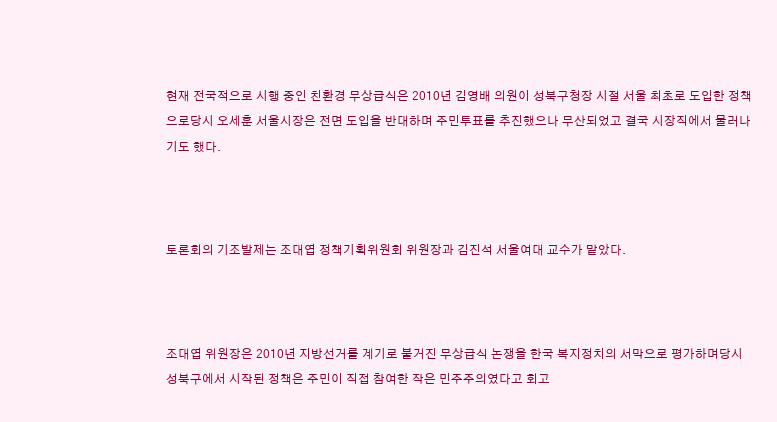현재 전국적으로 시행 중인 친환경 무상급식은 2010년 김영배 의원이 성북구청장 시절 서울 최초로 도입한 정책으로당시 오세훈 서울시장은 전면 도입을 반대하며 주민투표를 추진했으나 무산되었고 결국 시장직에서 물러나기도 했다.



토론회의 기조발제는 조대엽 정책기획위원회 위원장과 김진석 서울여대 교수가 맡았다.



조대엽 위원장은 2010년 지방선거를 계기로 불거진 무상급식 논쟁을 한국 복지정치의 서막으로 평가하며당시 성북구에서 시작된 정책은 주민이 직접 참여한 작은 민주주의였다고 회고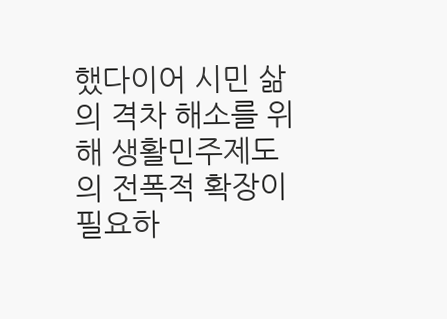했다이어 시민 삶의 격차 해소를 위해 생활민주제도의 전폭적 확장이 필요하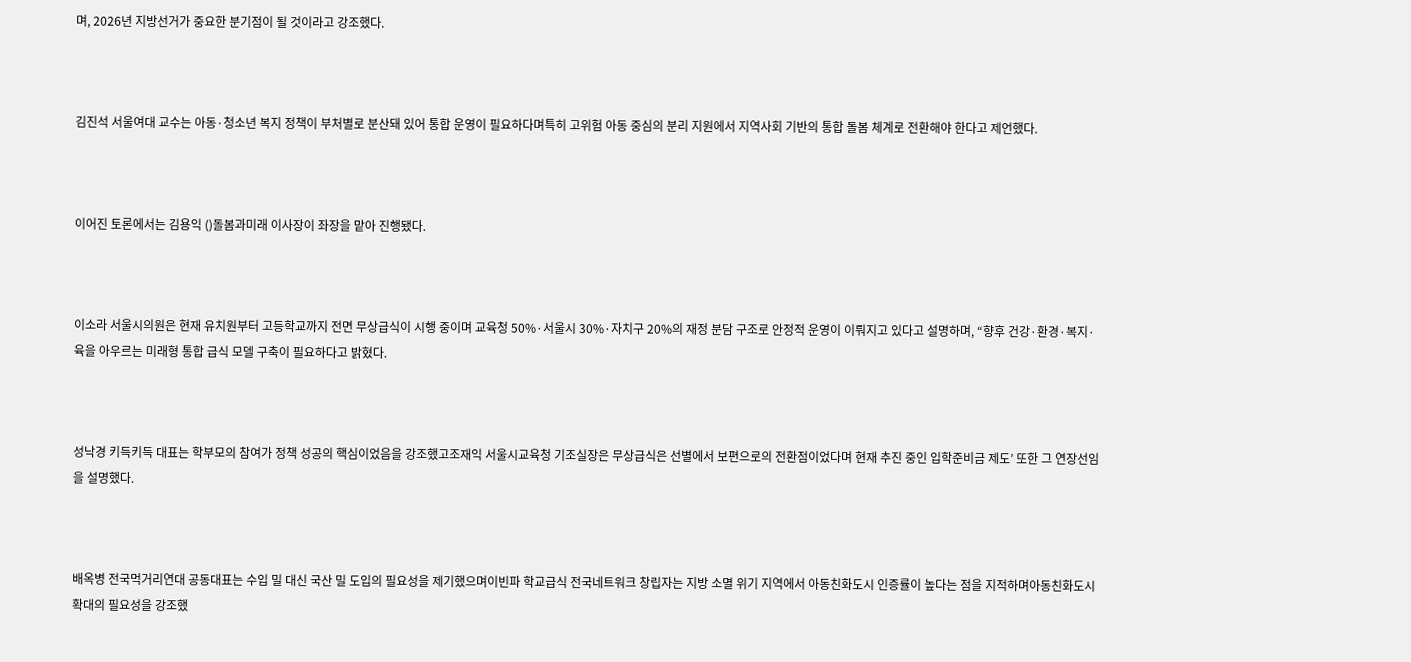며, 2026년 지방선거가 중요한 분기점이 될 것이라고 강조했다.



김진석 서울여대 교수는 아동·청소년 복지 정책이 부처별로 분산돼 있어 통합 운영이 필요하다며특히 고위험 아동 중심의 분리 지원에서 지역사회 기반의 통합 돌봄 체계로 전환해야 한다고 제언했다.



이어진 토론에서는 김용익 ()돌봄과미래 이사장이 좌장을 맡아 진행됐다.



이소라 서울시의원은 현재 유치원부터 고등학교까지 전면 무상급식이 시행 중이며 교육청 50%·서울시 30%·자치구 20%의 재정 분담 구조로 안정적 운영이 이뤄지고 있다고 설명하며, “향후 건강·환경·복지·육을 아우르는 미래형 통합 급식 모델 구축이 필요하다고 밝혔다.



성낙경 키득키득 대표는 학부모의 참여가 정책 성공의 핵심이었음을 강조했고조재익 서울시교육청 기조실장은 무상급식은 선별에서 보편으로의 전환점이었다며 현재 추진 중인 입학준비금 제도’ 또한 그 연장선임을 설명했다.



배옥병 전국먹거리연대 공동대표는 수입 밀 대신 국산 밀 도입의 필요성을 제기했으며이빈파 학교급식 전국네트워크 창립자는 지방 소멸 위기 지역에서 아동친화도시 인증률이 높다는 점을 지적하며아동친화도시 확대의 필요성을 강조했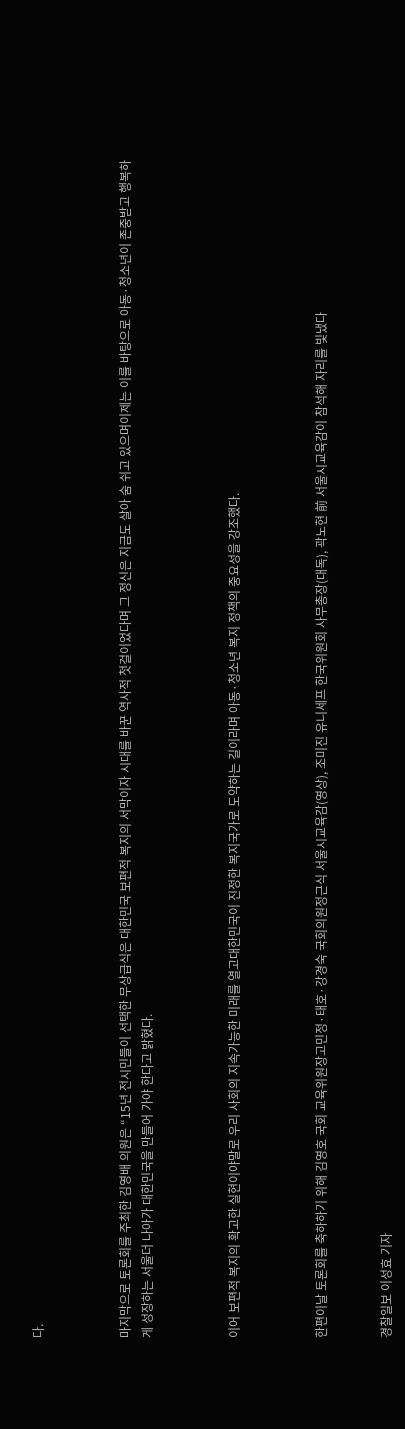다.



마지막으로 토론회를 주최한 김영배 의원은 “15년 전시민들이 선택한 무상급식은 대한민국 보편적 복지의 서막이자 시대를 바꾼 역사적 첫걸이었다며 그 정신은 지금도 살아 숨 쉬고 있으며이제는 이를 바탕으로 아동·청소년이 존중받고 행복하게 성장하는 서울더 나아가 대한민국을 만들어 가야 한다고 밝혔다.



이어 보편적 복지의 확고한 실현이야말로 우리 사회의 지속가능한 미래를 열고대한민국이 진정한 복지국가로 도약하는 길이라며 아동·청소년 복지 정책의 중요성을 강조했다.



한편이날 토론회를 축하하기 위해 김영호 국회 교육위원장고민정·태호·강경숙 국회의원정근식 서울시교육감(영상), 조미진 유니세프 한국위원회 사무총장(대독), 곽노현 前 서울시교육감이 참석해 자리를 빛냈다


경찰일보 이성효 기자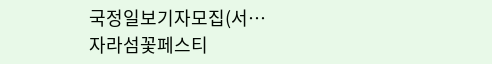국정일보기자모집(서…
자라섬꽃페스티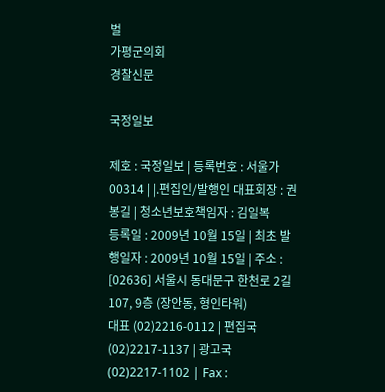벌
가평군의회
경찰신문

국정일보

제호 : 국정일보 | 등록번호 : 서울가 00314 | |.편집인/발행인 대표회장 : 권봉길 | 청소년보호책임자 : 김일복
등록일 : 2009년 10월 15일 | 최초 발행일자 : 2009년 10월 15일 | 주소 : [02636] 서울시 동대문구 한천로 2길 107, 9층 (장안동, 형인타워)
대표 (02)2216-0112 | 편집국 (02)2217-1137 | 광고국 (02)2217-1102 | Fax :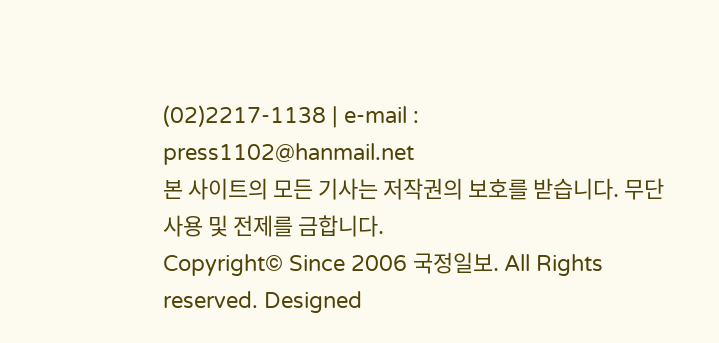(02)2217-1138 | e-mail : press1102@hanmail.net
본 사이트의 모든 기사는 저작권의 보호를 받습니다. 무단 사용 및 전제를 금합니다.
Copyright© Since 2006 국정일보. All Rights reserved. Designed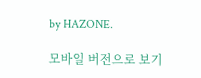by HAZONE.

모바일 버전으로 보기